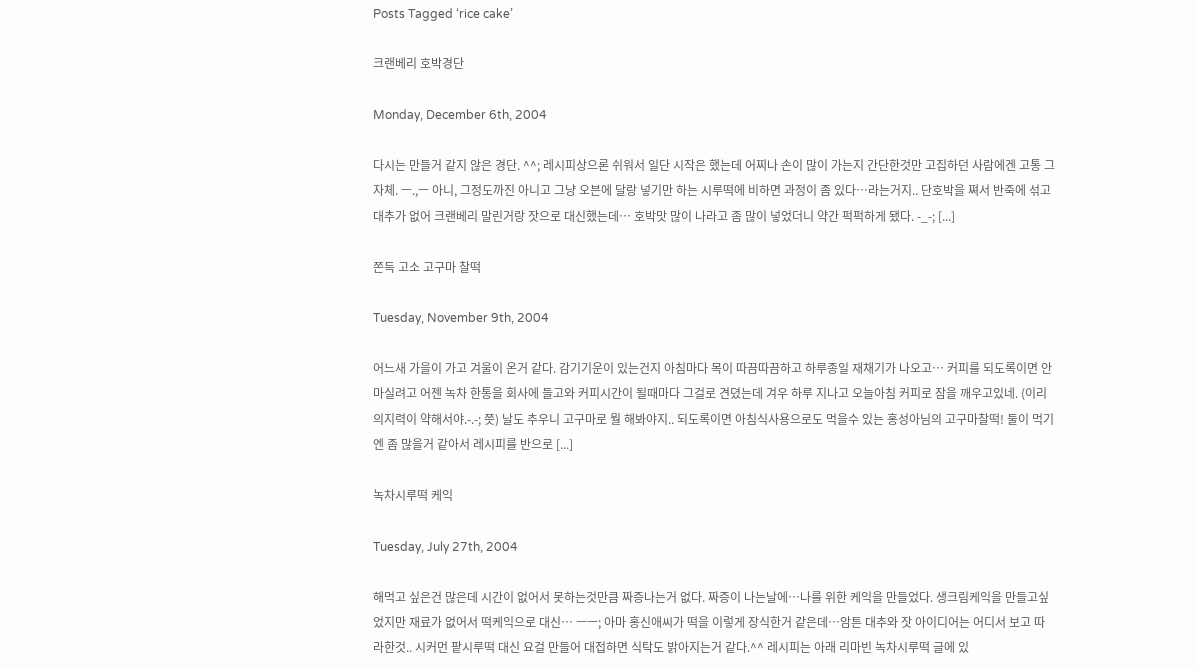Posts Tagged ‘rice cake’

크랜베리 호박경단

Monday, December 6th, 2004

다시는 만들거 같지 않은 경단. ^^; 레시피상으론 쉬워서 일단 시작은 했는데 어찌나 손이 많이 가는지 간단한것만 고집하던 사람에겐 고통 그 자체. ㅡ.,ㅡ 아니, 그정도까진 아니고 그냥 오븐에 달랑 넣기만 하는 시루떡에 비하면 과정이 좀 있다…라는거지.. 단호박을 쪄서 반죽에 섞고 대추가 없어 크랜베리 말린거랑 잣으로 대신했는데… 호박맛 많이 나라고 좀 많이 넣었더니 약간 퍽퍽하게 됐다. -_-; [...]

쫀득 고소 고구마 찰떡

Tuesday, November 9th, 2004

어느새 가을이 가고 겨울이 온거 같다. 감기기운이 있는건지 아침마다 목이 따끔따끔하고 하루종일 재채기가 나오고… 커피를 되도록이면 안마실려고 어젠 녹차 한통을 회사에 들고와 커피시간이 될때마다 그걸로 견뎠는데 겨우 하루 지나고 오늘아침 커피로 잠을 깨우고있네. (이리 의지력이 약해서야.-.-; 쯧) 날도 추우니 고구마로 뭘 해봐야지.. 되도록이면 아침식사용으로도 먹을수 있는 홍성아님의 고구마찰떡! 둘이 먹기엔 좀 많을거 같아서 레시피를 반으로 [...]

녹차시루떡 케익

Tuesday, July 27th, 2004

해먹고 싶은건 많은데 시간이 없어서 못하는것만큼 짜증나는거 없다. 짜증이 나는날에…나를 위한 케익을 만들었다. 생크림케익을 만들고싶었지만 재료가 없어서 떡케익으로 대신… ㅡㅡ; 아마 홍신애씨가 떡을 이렇게 장식한거 같은데…암튼 대추와 잣 아이디어는 어디서 보고 따라한것.. 시커먼 팥시루떡 대신 요걸 만들어 대접하면 식탁도 밝아지는거 같다.^^ 레시피는 아래 리마빈 녹차시루떡 글에 있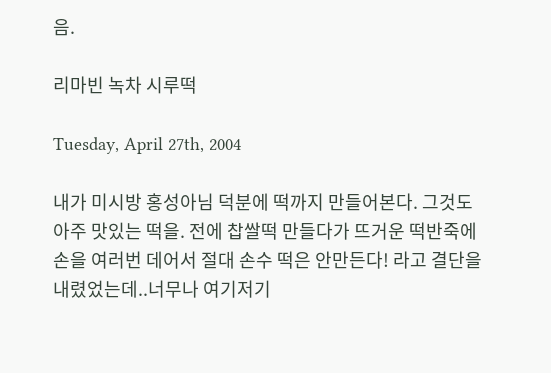음.

리마빈 녹차 시루떡

Tuesday, April 27th, 2004

내가 미시방 홍성아님 덕분에 떡까지 만들어본다. 그것도 아주 맛있는 떡을. 전에 찹쌀떡 만들다가 뜨거운 떡반죽에 손을 여러번 데어서 절대 손수 떡은 안만든다! 라고 결단을 내렸었는데..너무나 여기저기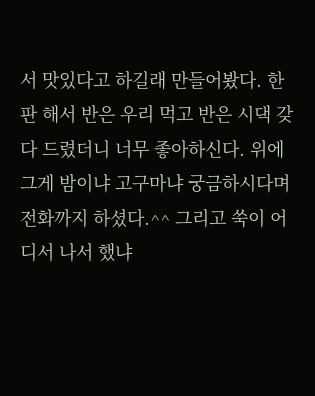서 맛있다고 하길래 만들어봤다. 한판 해서 반은 우리 먹고 반은 시댁 갖다 드렸더니 너무 좋아하신다. 위에 그게 밤이냐 고구마냐 궁금하시다며 전화까지 하셨다.^^ 그리고 쑥이 어디서 나서 했냐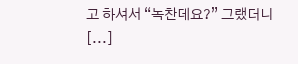고 하셔서 “녹찬데요?” 그랬더니 [...]